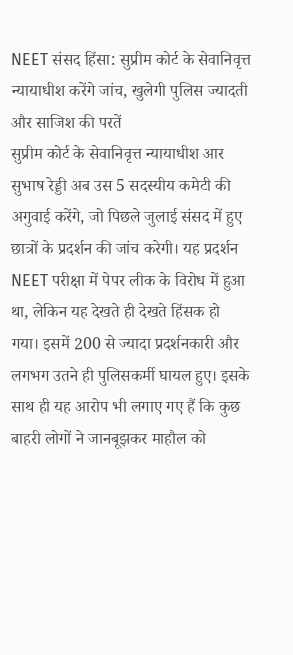NEET संसद हिंसा: सुप्रीम कोर्ट के सेवानिवृत्त न्यायाधीश करेंगे जांच, खुलेगी पुलिस ज्यादती और साजिश की परतें
सुप्रीम कोर्ट के सेवानिवृत्त न्यायाधीश आर सुभाष रेड्डी अब उस 5 सदस्यीय कमेटी की अगुवाई करेंगे, जो पिछले जुलाई संसद में हुए छात्रों के प्रदर्शन की जांच करेगी। यह प्रदर्शन NEET परीक्षा में पेपर लीक के विरोध में हुआ था, लेकिन यह देखते ही देखते हिंसक हो गया। इसमें 200 से ज्यादा प्रदर्शनकारी और लगभग उतने ही पुलिसकर्मी घायल हुए। इसके साथ ही यह आरोप भी लगाए गए हैं कि कुछ बाहरी लोगों ने जानबूझकर माहौल को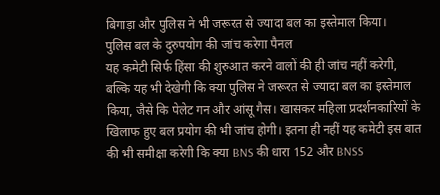बिगाड़ा और पुलिस ने भी जरूरत से ज्यादा बल का इस्तेमाल किया।
पुलिस बल के दुरुपयोग की जांच करेगा पैनल
यह कमेटी सिर्फ हिंसा की शुरुआत करने वालों की ही जांच नहीं करेगी, बल्कि यह भी देखेगी कि क्या पुलिस ने जरूरत से ज्यादा बल का इस्तेमाल किया, जैसे कि पेलेट गन और आंसू गैस। खासकर महिला प्रदर्शनकारियों के खिलाफ हुए बल प्रयोग की भी जांच होगी। इतना ही नहीं यह कमेटी इस बात की भी समीक्षा करेगी कि क्या BNS की धारा 152 और BNSS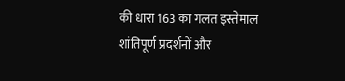की धारा 163 का गलत इस्तेमाल शांतिपूर्ण प्रदर्शनों और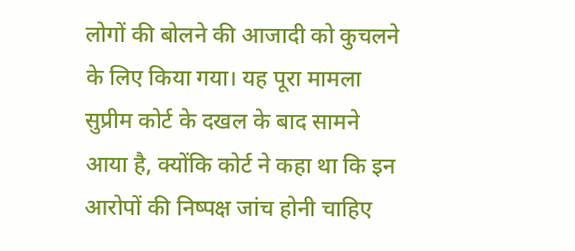लोगों की बोलने की आजादी को कुचलने के लिए किया गया। यह पूरा मामला सुप्रीम कोर्ट के दखल के बाद सामने आया है, क्योंकि कोर्ट ने कहा था कि इन आरोपों की निष्पक्ष जांच होनी चाहिए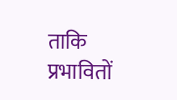ताकि प्रभावितों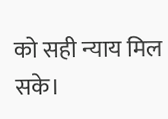को सही न्याय मिल सके।